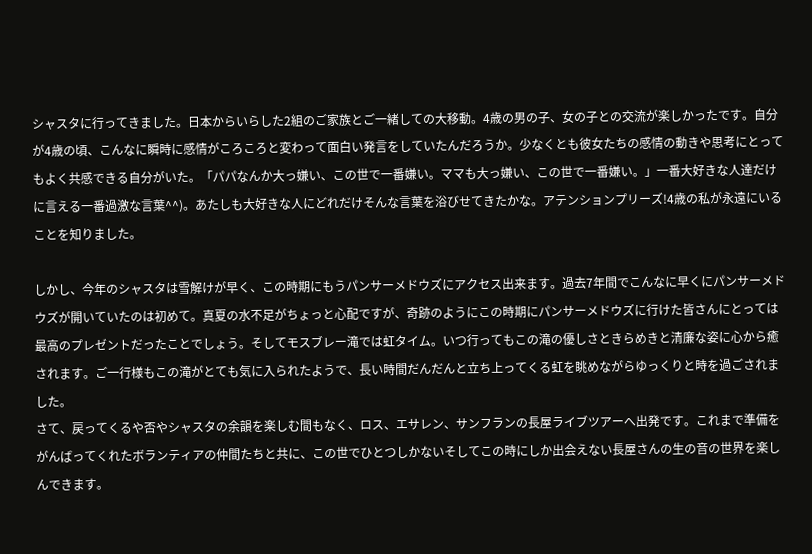シャスタに行ってきました。日本からいらした2組のご家族とご一緒しての大移動。4歳の男の子、女の子との交流が楽しかったです。自分が4歳の頃、こんなに瞬時に感情がころころと変わって面白い発言をしていたんだろうか。少なくとも彼女たちの感情の動きや思考にとってもよく共感できる自分がいた。「パパなんか大っ嫌い、この世で一番嫌い。ママも大っ嫌い、この世で一番嫌い。」一番大好きな人達だけに言える一番過激な言葉^^)。あたしも大好きな人にどれだけそんな言葉を浴びせてきたかな。アテンションプリーズ!4歳の私が永遠にいることを知りました。

しかし、今年のシャスタは雪解けが早く、この時期にもうパンサーメドウズにアクセス出来ます。過去7年間でこんなに早くにパンサーメドウズが開いていたのは初めて。真夏の水不足がちょっと心配ですが、奇跡のようにこの時期にパンサーメドウズに行けた皆さんにとっては最高のプレゼントだったことでしょう。そしてモスブレー滝では虹タイム。いつ行ってもこの滝の優しさときらめきと清廉な姿に心から癒されます。ご一行様もこの滝がとても気に入られたようで、長い時間だんだんと立ち上ってくる虹を眺めながらゆっくりと時を過ごされました。
さて、戻ってくるや否やシャスタの余韻を楽しむ間もなく、ロス、エサレン、サンフランの長屋ライブツアーへ出発です。これまで準備をがんばってくれたボランティアの仲間たちと共に、この世でひとつしかないそしてこの時にしか出会えない長屋さんの生の音の世界を楽しんできます。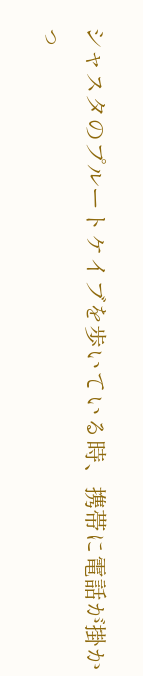シャスタのプルートケイブを歩いている時、携帯に電話が掛かっ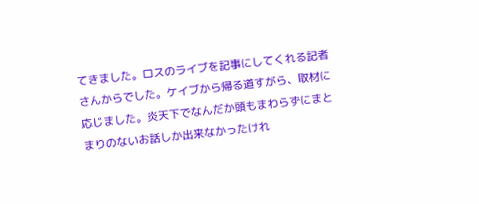てきました。ロスのライブを記事にしてくれる記者さんからでした。ケイブから帰る道すがら、取材に応じました。炎天下でなんだか頭もまわらずにまとまりのないお話しか出来なかったけれ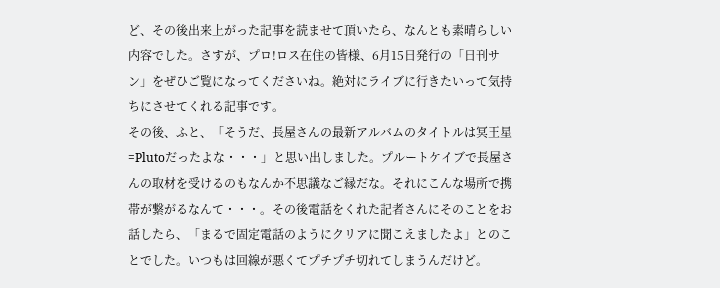ど、その後出来上がった記事を読ませて頂いたら、なんとも素晴らしい内容でした。さすが、プロ!ロス在住の皆様、6月15日発行の「日刊サン」をぜひご覧になってくださいね。絶対にライブに行きたいって気持ちにさせてくれる記事です。
その後、ふと、「そうだ、長屋さんの最新アルバムのタイトルは冥王星=Plutoだったよな・・・」と思い出しました。プルートケイブで長屋さんの取材を受けるのもなんか不思議なご縁だな。それにこんな場所で携帯が繋がるなんて・・・。その後電話をくれた記者さんにそのことをお話したら、「まるで固定電話のようにクリアに聞こえましたよ」とのことでした。いつもは回線が悪くてプチプチ切れてしまうんだけど。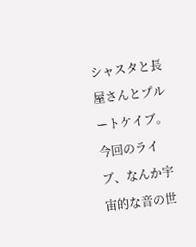シャスタと長屋さんとプルートケイブ。
今回のライブ、なんか宇宙的な音の世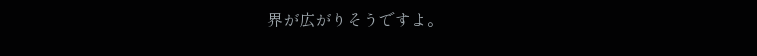界が広がりそうですよ。